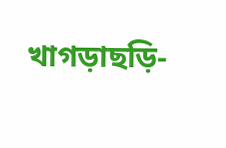খাগড়াছড়ি-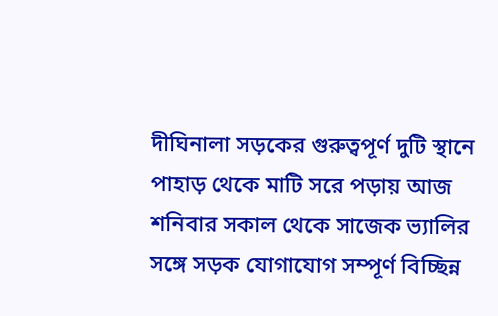দীঘিনালা সড়কের গুরুত্বপূর্ণ দুটি স্থানে পাহাড় থেকে মাটি সরে পড়ায় আজ শনিবার সকাল থেকে সাজেক ভ্যালির সঙ্গে সড়ক যোগাযোগ সম্পূর্ণ বিচ্ছিন্ন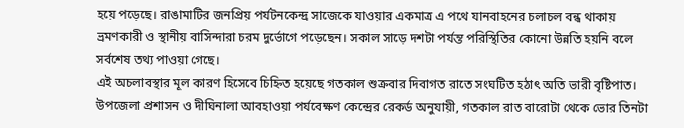হয়ে পড়েছে। রাঙামাটির জনপ্রিয় পর্যটনকেন্দ্র সাজেকে যাওয়ার একমাত্র এ পথে যানবাহনের চলাচল বন্ধ থাকায় ভ্রমণকারী ও স্থানীয় বাসিন্দারা চরম দুর্ভোগে পড়েছেন। সকাল সাড়ে দশটা পর্যন্ত পরিস্থিতির কোনো উন্নতি হয়নি বলে সর্বশেষ তথ্য পাওয়া গেছে।
এই অচলাবস্থার মূল কারণ হিসেবে চিহ্নিত হয়েছে গতকাল শুক্রবার দিবাগত রাতে সংঘটিত হঠাৎ অতি ভারী বৃষ্টিপাত। উপজেলা প্রশাসন ও দীঘিনালা আবহাওয়া পর্যবেক্ষণ কেন্দ্রের রেকর্ড অনুযায়ী, গতকাল রাত বারোটা থেকে ভোর তিনটা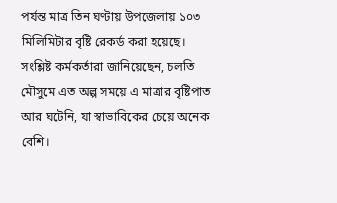পর্যন্ত মাত্র তিন ঘণ্টায় উপজেলায় ১০৩ মিলিমিটার বৃষ্টি রেকর্ড করা হয়েছে। সংশ্লিষ্ট কর্মকর্তারা জানিয়েছেন, চলতি মৌসুমে এত অল্প সময়ে এ মাত্রার বৃষ্টিপাত আর ঘটেনি, যা স্বাভাবিকের চেয়ে অনেক বেশি।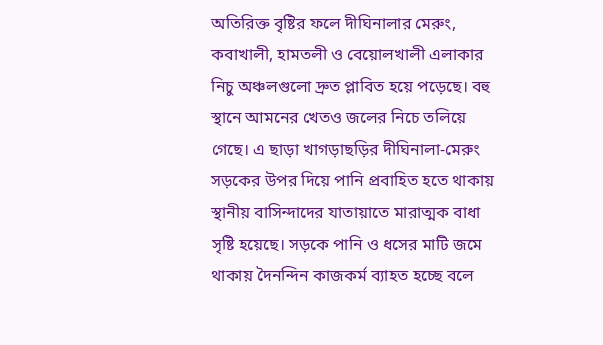অতিরিক্ত বৃষ্টির ফলে দীঘিনালার মেরুং, কবাখালী, হামতলী ও বেয়োলখালী এলাকার নিচু অঞ্চলগুলো দ্রুত প্লাবিত হয়ে পড়েছে। বহু স্থানে আমনের খেতও জলের নিচে তলিয়ে গেছে। এ ছাড়া খাগড়াছড়ির দীঘিনালা-মেরুং সড়কের উপর দিয়ে পানি প্রবাহিত হতে থাকায় স্থানীয় বাসিন্দাদের যাতায়াতে মারাত্মক বাধা সৃষ্টি হয়েছে। সড়কে পানি ও ধসের মাটি জমে থাকায় দৈনন্দিন কাজকর্ম ব্যাহত হচ্ছে বলে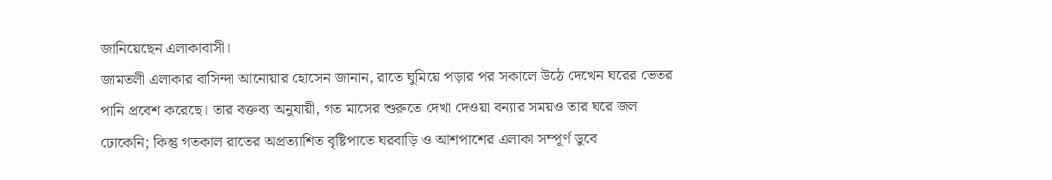জানিয়েছেন এলাকাবাসী।
জামতলী এলাকার বাসিন্দা আনোয়ার হোসেন জানান, রাতে ঘুমিয়ে পড়ার পর সকালে উঠে দেখেন ঘরের ভেতর পানি প্রবেশ করেছে। তার বক্তব্য অনুযায়ী, গত মাসের শুরুতে দেখা দেওয়া বন্যার সময়ও তার ঘরে জল ঢোকেনি; কিন্তু গতকাল রাতের অপ্রত্যাশিত বৃষ্টিপাতে ঘরবাড়ি ও আশপাশের এলাকা সম্পূর্ণ ডুবে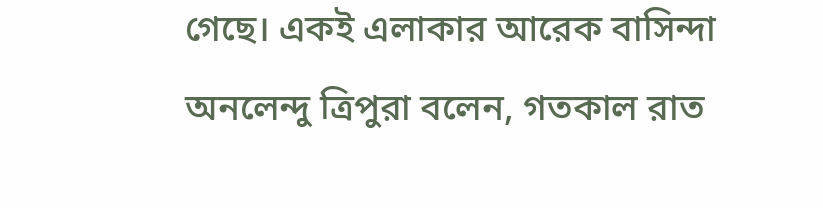গেছে। একই এলাকার আরেক বাসিন্দা অনলেন্দু ত্রিপুরা বলেন, গতকাল রাত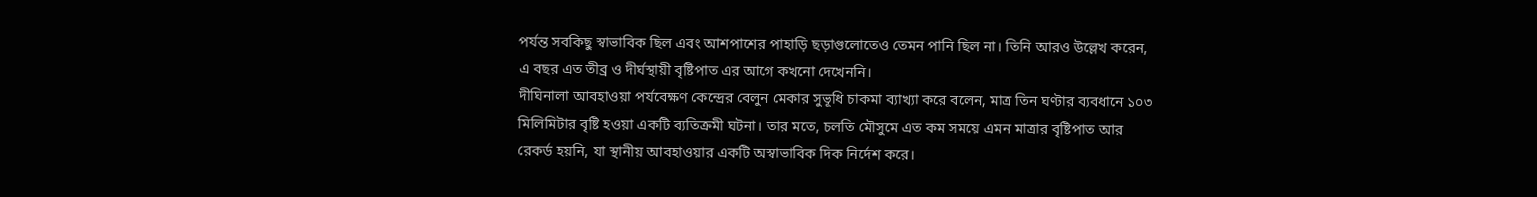পর্যন্ত সবকিছু স্বাভাবিক ছিল এবং আশপাশের পাহাড়ি ছড়াগুলোতেও তেমন পানি ছিল না। তিনি আরও উল্লেখ করেন, এ বছর এত তীব্র ও দীর্ঘস্থায়ী বৃষ্টিপাত এর আগে কখনো দেখেননি।
দীঘিনালা আবহাওয়া পর্যবেক্ষণ কেন্দ্রের বেলুন মেকার সুভূধি চাকমা ব্যাখ্যা করে বলেন, মাত্র তিন ঘণ্টার ব্যবধানে ১০৩ মিলিমিটার বৃষ্টি হওয়া একটি ব্যতিক্রমী ঘটনা। তার মতে, চলতি মৌসুমে এত কম সময়ে এমন মাত্রার বৃষ্টিপাত আর রেকর্ড হয়নি, যা স্থানীয় আবহাওয়ার একটি অস্বাভাবিক দিক নির্দেশ করে।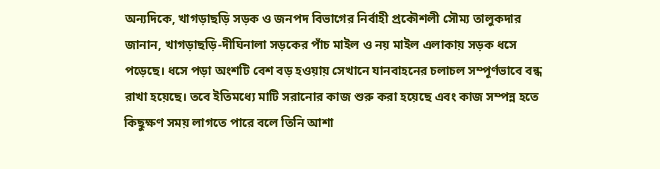অন্যদিকে, খাগড়াছড়ি সড়ক ও জনপদ বিভাগের নির্বাহী প্রকৌশলী সৌম্য তালুকদার জানান, খাগড়াছড়ি-দীঘিনালা সড়কের পাঁচ মাইল ও নয় মাইল এলাকায় সড়ক ধসে পড়েছে। ধসে পড়া অংশটি বেশ বড় হওয়ায় সেখানে যানবাহনের চলাচল সম্পূর্ণভাবে বন্ধ রাখা হয়েছে। তবে ইতিমধ্যে মাটি সরানোর কাজ শুরু করা হয়েছে এবং কাজ সম্পন্ন হতে কিছুক্ষণ সময় লাগতে পারে বলে তিনি আশা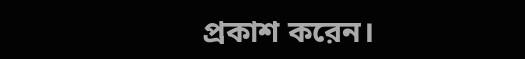প্রকাশ করেন।